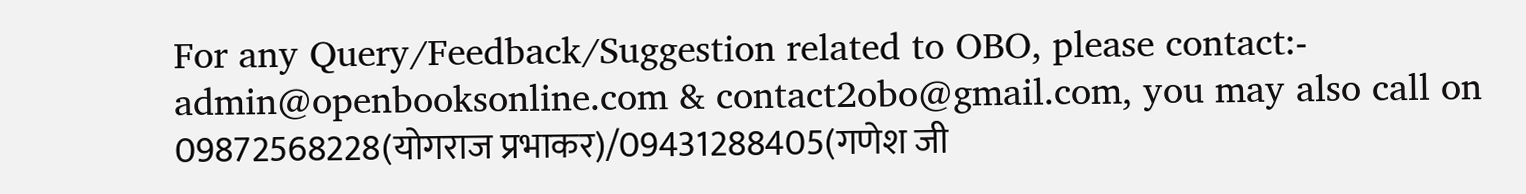For any Query/Feedback/Suggestion related to OBO, please contact:- admin@openbooksonline.com & contact2obo@gmail.com, you may also call on 09872568228(योगराज प्रभाकर)/09431288405(गणेश जी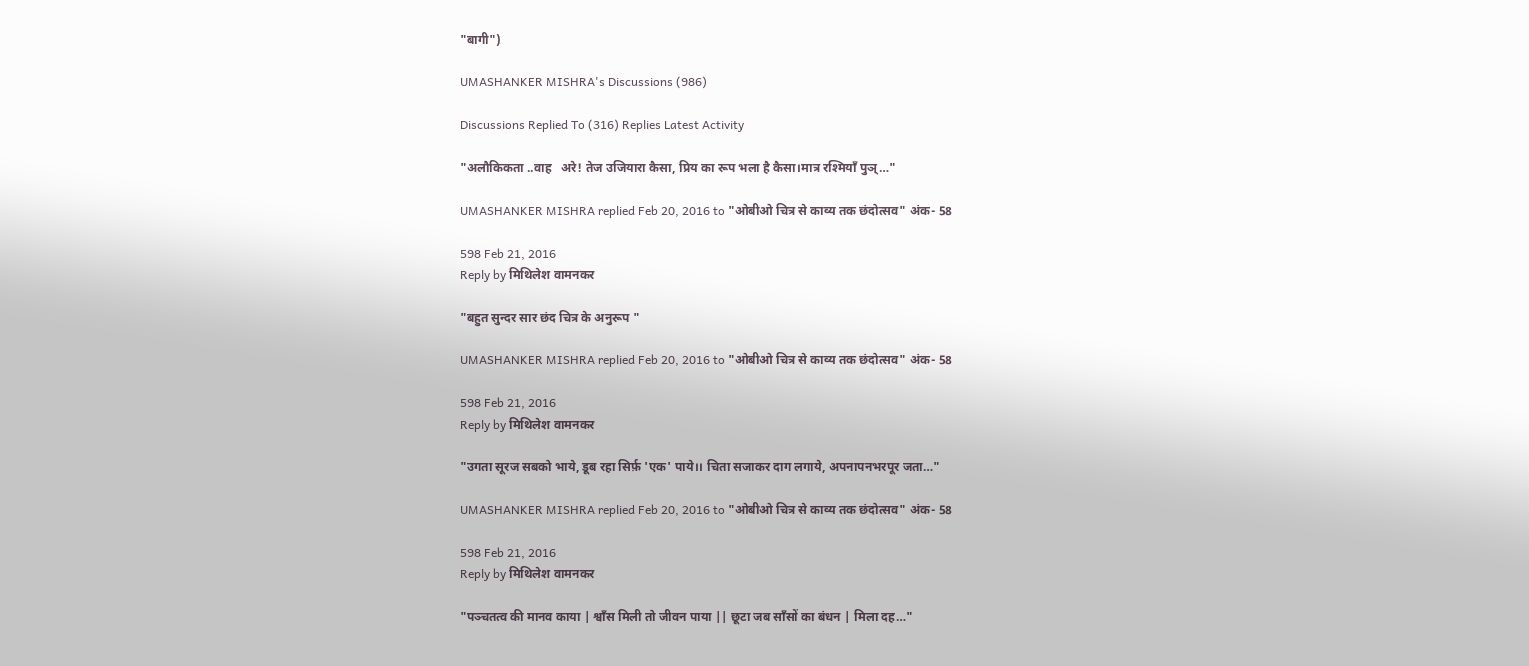"बागी")

UMASHANKER MISHRA's Discussions (986)

Discussions Replied To (316) Replies Latest Activity

"अलौकिकता ..वाह   अरे! तेज उजियारा कैसा, प्रिय का रूप भला है कैसा।मात्र रश्मियाँ पुञ्…"

UMASHANKER MISHRA replied Feb 20, 2016 to "ओबीओ चित्र से काव्य तक छंदोत्सव" अंक- 58

598 Feb 21, 2016
Reply by मिथिलेश वामनकर

"बहुत सुन्दर सार छंद चित्र के अनुरूप "

UMASHANKER MISHRA replied Feb 20, 2016 to "ओबीओ चित्र से काव्य तक छंदोत्सव" अंक- 58

598 Feb 21, 2016
Reply by मिथिलेश वामनकर

"उगता सूरज सबको भाये, डूब रहा सिर्फ़ 'एक' पाये।। चिता सजाकर दाग लगाये, अपनापनभरपूर जता…"

UMASHANKER MISHRA replied Feb 20, 2016 to "ओबीओ चित्र से काव्य तक छंदोत्सव" अंक- 58

598 Feb 21, 2016
Reply by मिथिलेश वामनकर

"पञ्चतत्व की मानव काया | श्वाँस मिली तो जीवन पाया || छूटा जब साँसों का बंधन | मिला दह…"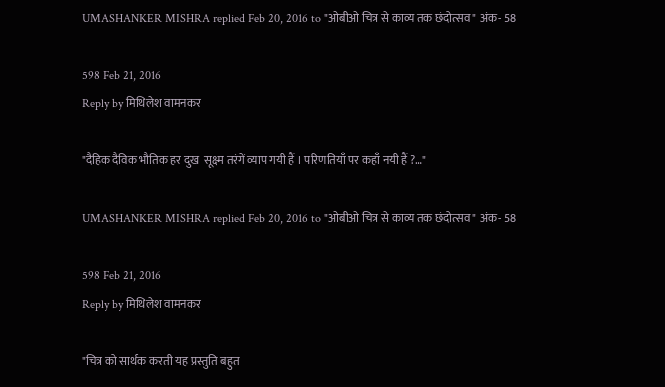UMASHANKER MISHRA replied Feb 20, 2016 to "ओबीओ चित्र से काव्य तक छंदोत्सव" अंक- 58

598 Feb 21, 2016
Reply by मिथिलेश वामनकर

"दैहिक दैविक भौतिक हर दुख  सूक्ष्म तरंगें व्याप गयी हैं । परिणतियाँ पर कहाँ नयी हैं ?…"

UMASHANKER MISHRA replied Feb 20, 2016 to "ओबीओ चित्र से काव्य तक छंदोत्सव" अंक- 58

598 Feb 21, 2016
Reply by मिथिलेश वामनकर

"चित्र को सार्थक करती यह प्रस्तुति बहुत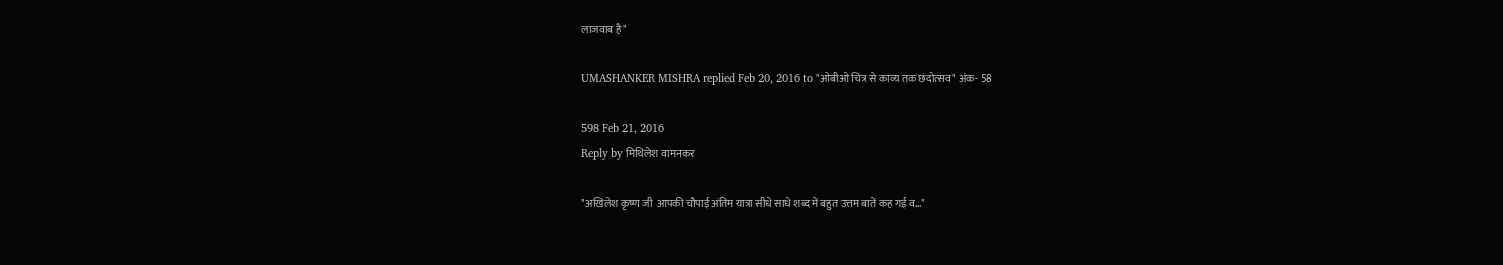लाजवाब है "

UMASHANKER MISHRA replied Feb 20, 2016 to "ओबीओ चित्र से काव्य तक छंदोत्सव" अंक- 58

598 Feb 21, 2016
Reply by मिथिलेश वामनकर

"अखिलेश कृष्ण जी  आपकी चौपाई अंतिम यात्रा सीधे साधे शब्द में बहुत उत्तम बातें कह गई व…"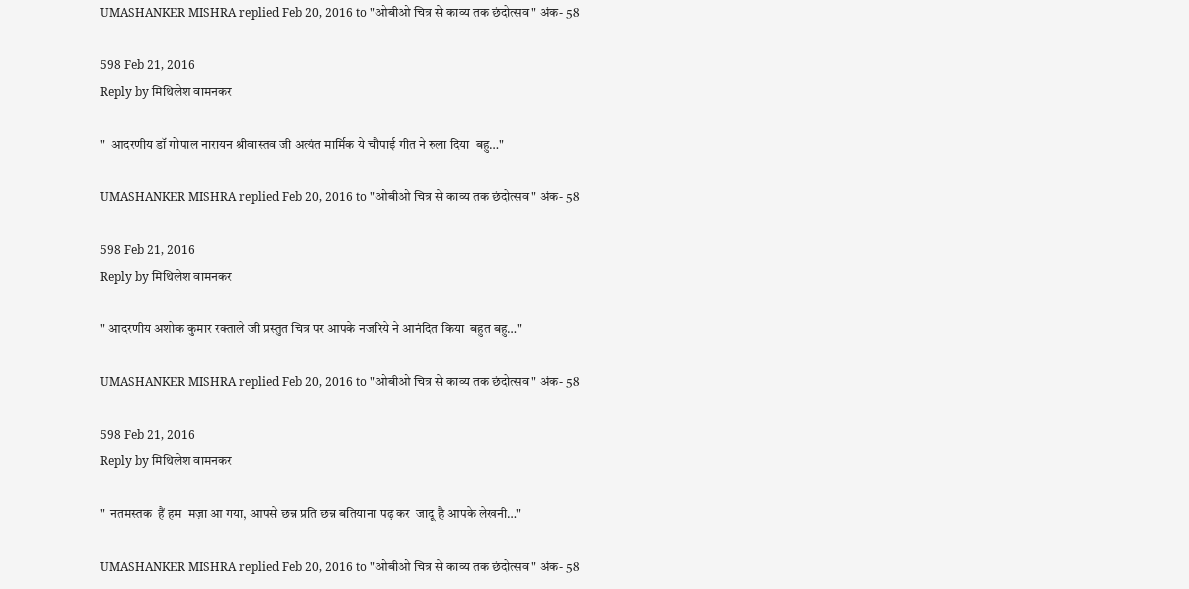UMASHANKER MISHRA replied Feb 20, 2016 to "ओबीओ चित्र से काव्य तक छंदोत्सव" अंक- 58

598 Feb 21, 2016
Reply by मिथिलेश वामनकर

"  आदरणीय डॉ गोपाल नारायन श्रीवास्तव जी अत्यंत मार्मिक ये चौपाई गीत ने रुला दिया  बहु…"

UMASHANKER MISHRA replied Feb 20, 2016 to "ओबीओ चित्र से काव्य तक छंदोत्सव" अंक- 58

598 Feb 21, 2016
Reply by मिथिलेश वामनकर

" आदरणीय अशोक कुमार रक्ताले जी प्रस्तुत चित्र पर आपके नजरिये ने आनंदित किया  बहुत बहु…"

UMASHANKER MISHRA replied Feb 20, 2016 to "ओबीओ चित्र से काव्य तक छंदोत्सव" अंक- 58

598 Feb 21, 2016
Reply by मिथिलेश वामनकर

"  नतमस्तक  हैं हम  मज़ा आ गया, आपसे छन्न प्रति छन्न बतियाना पढ़ कर  जादू है आपके लेखनी…"

UMASHANKER MISHRA replied Feb 20, 2016 to "ओबीओ चित्र से काव्य तक छंदोत्सव" अंक- 58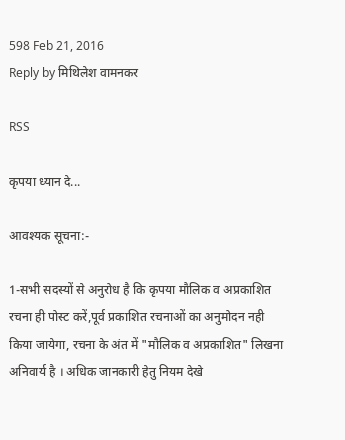598 Feb 21, 2016
Reply by मिथिलेश वामनकर

RSS

कृपया ध्यान दे...

आवश्यक सूचना:-

1-सभी सदस्यों से अनुरोध है कि कृपया मौलिक व अप्रकाशित रचना ही पोस्ट करें,पूर्व प्रकाशित रचनाओं का अनुमोदन नही किया जायेगा, रचना के अंत में "मौलिक व अप्रकाशित" लिखना अनिवार्य है । अधिक जानकारी हेतु नियम देखे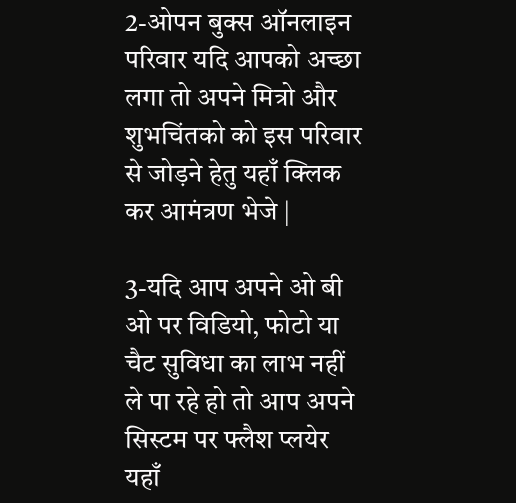2-ओपन बुक्स ऑनलाइन परिवार यदि आपको अच्छा लगा तो अपने मित्रो और शुभचिंतको को इस परिवार से जोड़ने हेतु यहाँ क्लिक कर आमंत्रण भेजे |

3-यदि आप अपने ओ बी ओ पर विडियो, फोटो या चैट सुविधा का लाभ नहीं ले पा रहे हो तो आप अपने सिस्टम पर फ्लैश प्लयेर यहाँ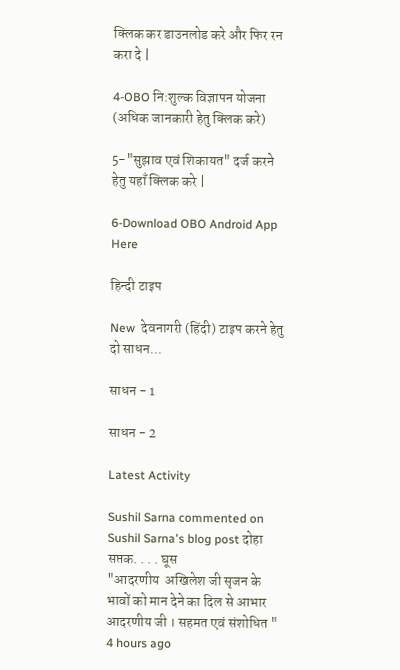क्लिक कर डाउनलोड करे और फिर रन करा दे |

4-OBO नि:शुल्क विज्ञापन योजना (अधिक जानकारी हेतु क्लिक करे)

5-"सुझाव एवं शिकायत" दर्ज करने हेतु यहाँ क्लिक करे |

6-Download OBO Android App Here

हिन्दी टाइप

New  देवनागरी (हिंदी) टाइप करने हेतु दो साधन...

साधन - 1

साधन - 2

Latest Activity

Sushil Sarna commented on Sushil Sarna's blog post दोहा सप्तक. . . . घूस
"आदरणीय  अखिलेश जी सृजन के भावों को मान देने का दिल से आभार आदरणीय जी । सहमत एवं संशोधित "
4 hours ago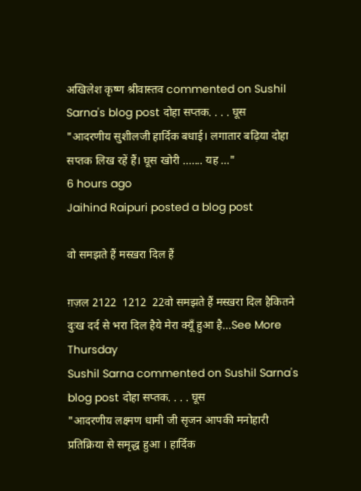अखिलेश कृष्ण श्रीवास्तव commented on Sushil Sarna's blog post दोहा सप्तक. . . . घूस
"आदरणीय सुशीलजी हार्दिक बधाई। लगातार बढ़िया दोहा सप्तक लिख रहें हैं। घूस खोरी ....... यह …"
6 hours ago
Jaihind Raipuri posted a blog post

वो समझते हैं मस्ख़रा दिल हैं

ग़ज़ल 2122  1212  22वो समझते हैं मस्ख़रा दिल हैकितने दुःख दर्द से भरा दिल हैये मेरा क्यूँ हुआ है…See More
Thursday
Sushil Sarna commented on Sushil Sarna's blog post दोहा सप्तक. . . . घूस
"आदरणीय लक्ष्मण धामी जी सृजन आपकी मनोहारी प्रतिक्रिया से समृद्ध हुआ । हार्दिक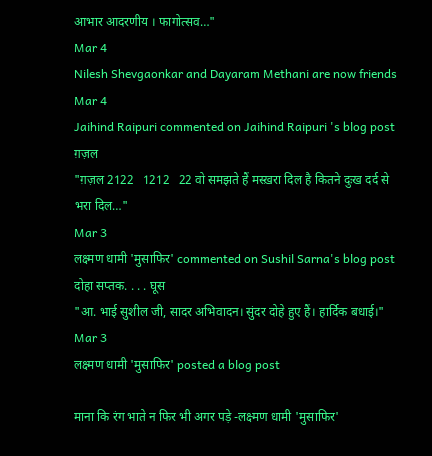आभार आदरणीय । फागोत्सव…"
Mar 4
Nilesh Shevgaonkar and Dayaram Methani are now friends
Mar 4
Jaihind Raipuri commented on Jaihind Raipuri 's blog post ग़ज़ल
"ग़ज़ल 2122   1212   22 वो समझते हैं मस्ख़रा दिल है कितने दुःख दर्द से भरा दिल…"
Mar 3
लक्ष्मण धामी 'मुसाफिर' commented on Sushil Sarna's blog post दोहा सप्तक. . . . घूस
"आ. भाई सुशील जी, सादर अभिवादन। सुंदर दोहे हुए हैं। हार्दिक बधाई।"
Mar 3
लक्ष्मण धामी 'मुसाफिर' posted a blog post

माना कि रंग भाते न फिर भी अगर पड़े -लक्ष्मण धामी 'मुसाफिर'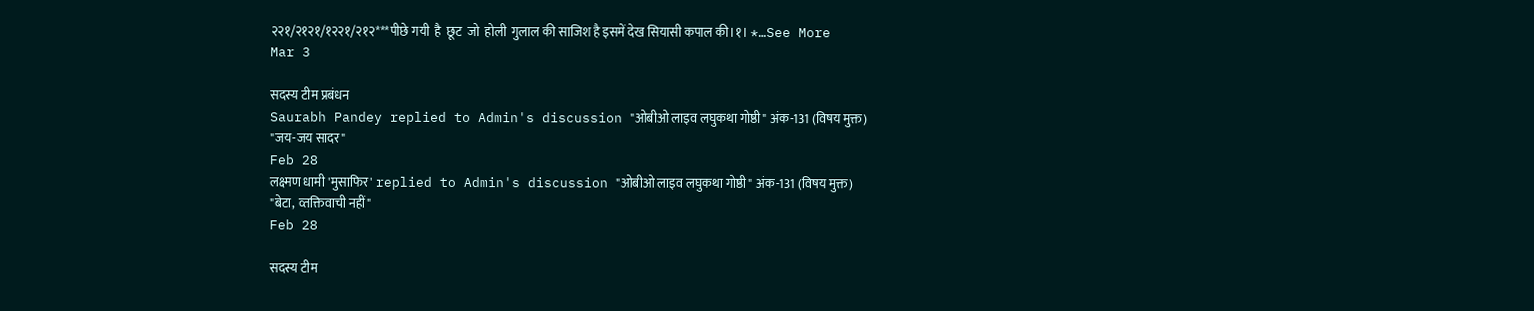२२१/२१२१/१२२१/२१२***पीछे गयी  है  छूट  जो  होली  गुलाल की साजिश है इसमें देख सियासी कपाल की।१। *…See More
Mar 3

सदस्य टीम प्रबंधन
Saurabh Pandey replied to Admin's discussion "ओबीओ लाइव लघुकथा गोष्ठी" अंक-131 (विषय मुक्त)
"जय-जय सादर"
Feb 28
लक्ष्मण धामी 'मुसाफिर' replied to Admin's discussion "ओबीओ लाइव लघुकथा गोष्ठी" अंक-131 (विषय मुक्त)
"बेटा,  व्तक्तिवाची नहीं"
Feb 28

सदस्य टीम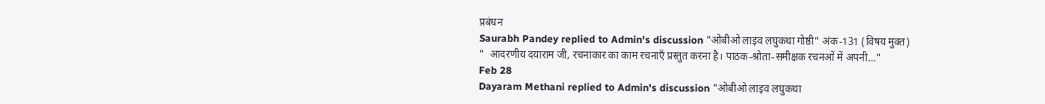प्रबंधन
Saurabh Pandey replied to Admin's discussion "ओबीओ लाइव लघुकथा गोष्ठी" अंक-131 (विषय मुक्त)
"  आदरणीय दयाराम जी, रचनाकार का काम रचनाएँ प्रस्तुत करना है। पाठक-श्रोता-समीक्षक रचनओं में अपनी…"
Feb 28
Dayaram Methani replied to Admin's discussion "ओबीओ लाइव लघुकथा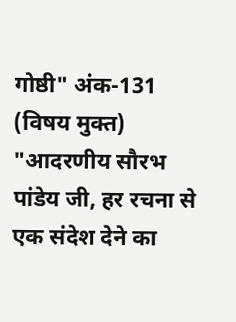गोष्ठी" अंक-131 (विषय मुक्त)
"आदरणीय सौरभ पांडेय जी, हर रचना से एक संदेश देने का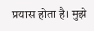प्रयास होता है। मुझे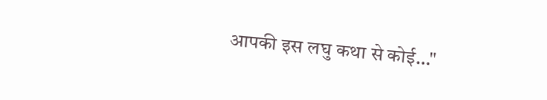आपकी इस लघु कथा से कोई…"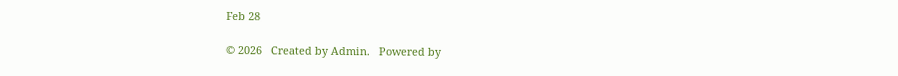Feb 28

© 2026   Created by Admin.   Powered by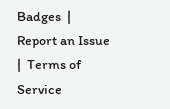Badges  |  Report an Issue  |  Terms of Service